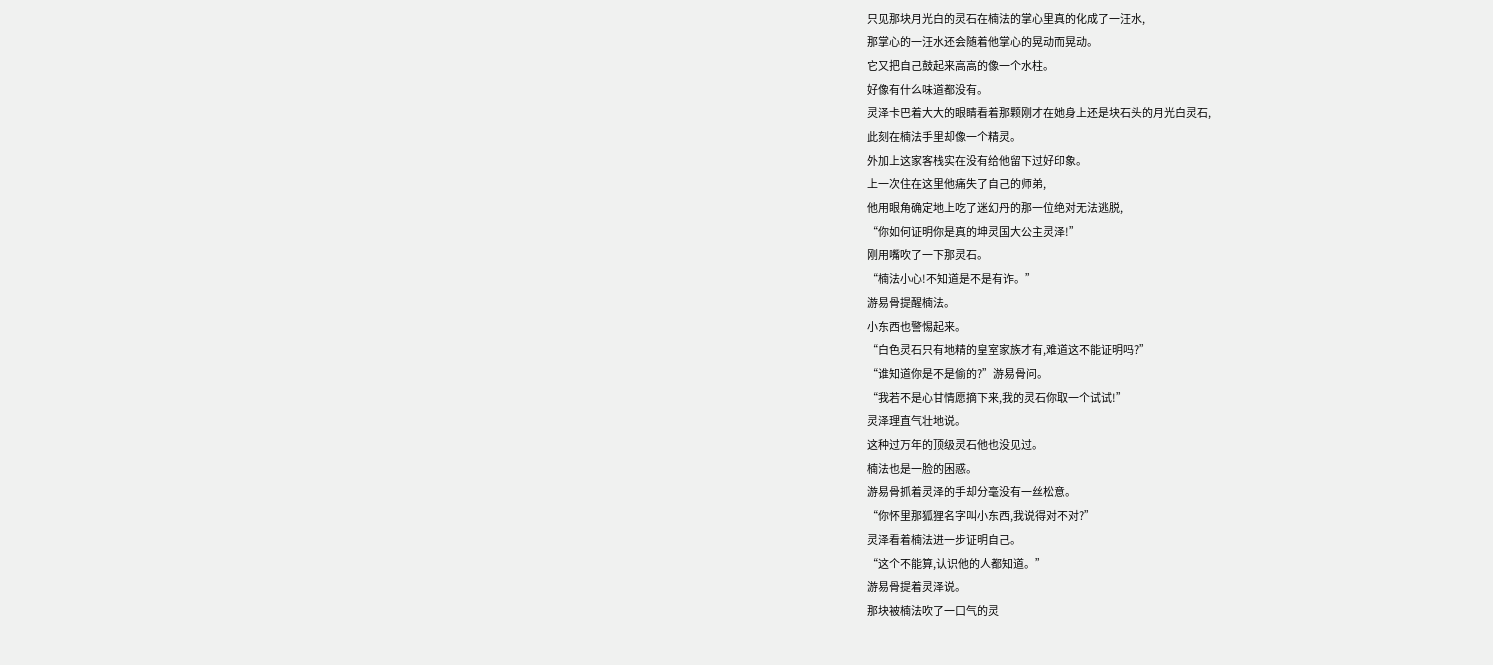只见那块月光白的灵石在楠法的掌心里真的化成了一汪水,
那掌心的一汪水还会随着他掌心的晃动而晃动。
它又把自己鼓起来高高的像一个水柱。
好像有什么味道都没有。
灵泽卡巴着大大的眼睛看着那颗刚才在她身上还是块石头的月光白灵石,
此刻在楠法手里却像一个精灵。
外加上这家客栈实在没有给他留下过好印象。
上一次住在这里他痛失了自己的师弟,
他用眼角确定地上吃了迷幻丹的那一位绝对无法逃脱,
“你如何证明你是真的坤灵国大公主灵泽!”
刚用嘴吹了一下那灵石。
“楠法小心!不知道是不是有诈。”
游易骨提醒楠法。
小东西也警惕起来。
“白色灵石只有地精的皇室家族才有,难道这不能证明吗?”
“谁知道你是不是偷的?”游易骨问。
“我若不是心甘情愿摘下来,我的灵石你取一个试试!”
灵泽理直气壮地说。
这种过万年的顶级灵石他也没见过。
楠法也是一脸的困惑。
游易骨抓着灵泽的手却分毫没有一丝松意。
“你怀里那狐狸名字叫小东西,我说得对不对?”
灵泽看着楠法进一步证明自己。
“这个不能算,认识他的人都知道。”
游易骨提着灵泽说。
那块被楠法吹了一口气的灵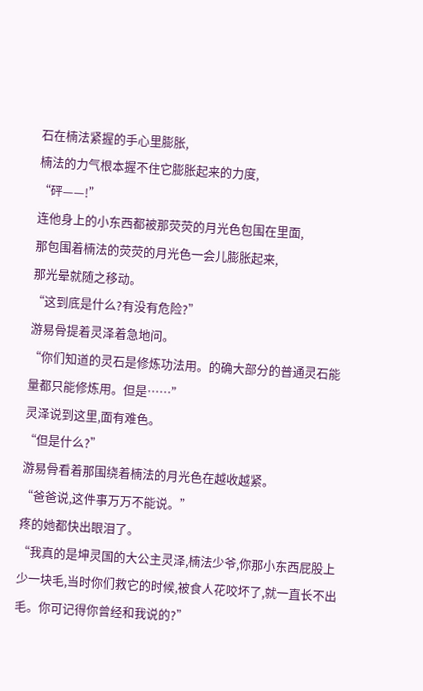石在楠法紧握的手心里膨胀,
楠法的力气根本握不住它膨胀起来的力度,
“砰——!”
连他身上的小东西都被那荧荧的月光色包围在里面,
那包围着楠法的荧荧的月光色一会儿膨胀起来,
那光晕就随之移动。
“这到底是什么?有没有危险?”
游易骨提着灵泽着急地问。
“你们知道的灵石是修炼功法用。的确大部分的普通灵石能量都只能修炼用。但是……”
灵泽说到这里,面有难色。
“但是什么?”
游易骨看着那围绕着楠法的月光色在越收越紧。
“爸爸说,这件事万万不能说。”
疼的她都快出眼泪了。
“我真的是坤灵国的大公主灵泽,楠法少爷,你那小东西屁股上少一块毛,当时你们救它的时候,被食人花咬坏了,就一直长不出毛。你可记得你曾经和我说的?”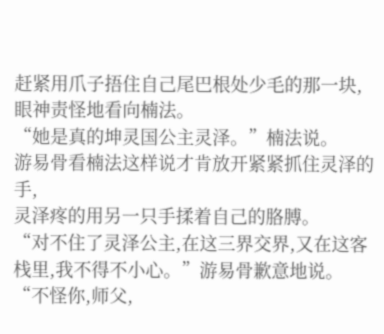赶紧用爪子捂住自己尾巴根处少毛的那一块,
眼神责怪地看向楠法。
“她是真的坤灵国公主灵泽。”楠法说。
游易骨看楠法这样说才肯放开紧紧抓住灵泽的手,
灵泽疼的用另一只手揉着自己的胳膊。
“对不住了灵泽公主,在这三界交界,又在这客栈里,我不得不小心。”游易骨歉意地说。
“不怪你,师父,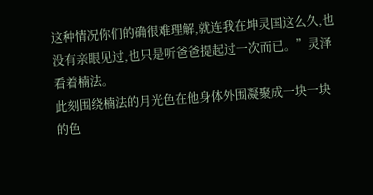这种情况你们的确很难理解,就连我在坤灵国这么久,也没有亲眼见过,也只是听爸爸提起过一次而已。”灵泽看着楠法。
此刻围绕楠法的月光色在他身体外围凝聚成一块一块的色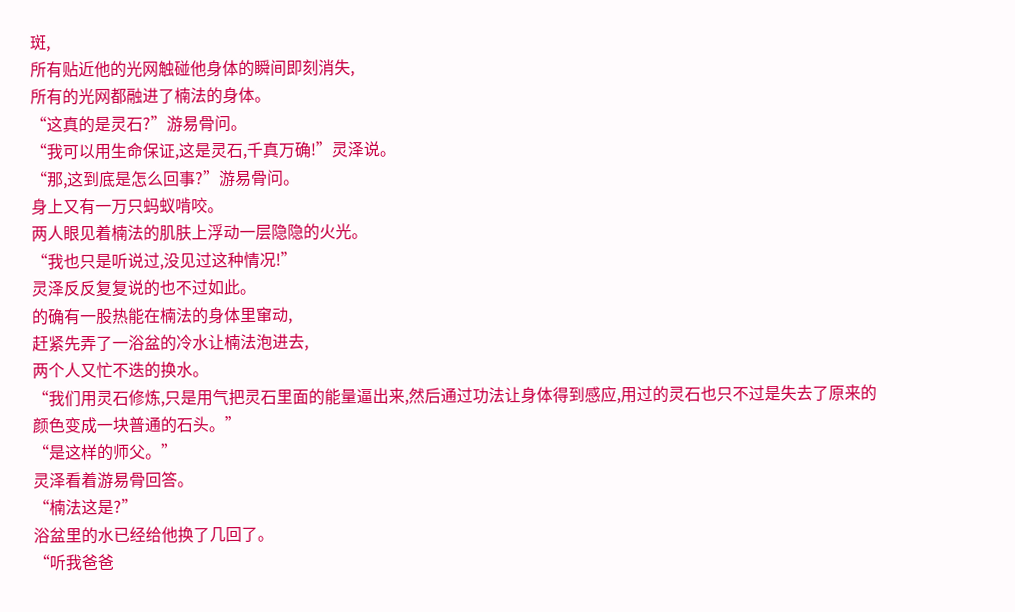斑,
所有贴近他的光网触碰他身体的瞬间即刻消失,
所有的光网都融进了楠法的身体。
“这真的是灵石?”游易骨问。
“我可以用生命保证,这是灵石,千真万确!”灵泽说。
“那,这到底是怎么回事?”游易骨问。
身上又有一万只蚂蚁啃咬。
两人眼见着楠法的肌肤上浮动一层隐隐的火光。
“我也只是听说过,没见过这种情况!”
灵泽反反复复说的也不过如此。
的确有一股热能在楠法的身体里窜动,
赶紧先弄了一浴盆的冷水让楠法泡进去,
两个人又忙不迭的换水。
“我们用灵石修炼,只是用气把灵石里面的能量逼出来,然后通过功法让身体得到感应,用过的灵石也只不过是失去了原来的颜色变成一块普通的石头。”
“是这样的师父。”
灵泽看着游易骨回答。
“楠法这是?”
浴盆里的水已经给他换了几回了。
“听我爸爸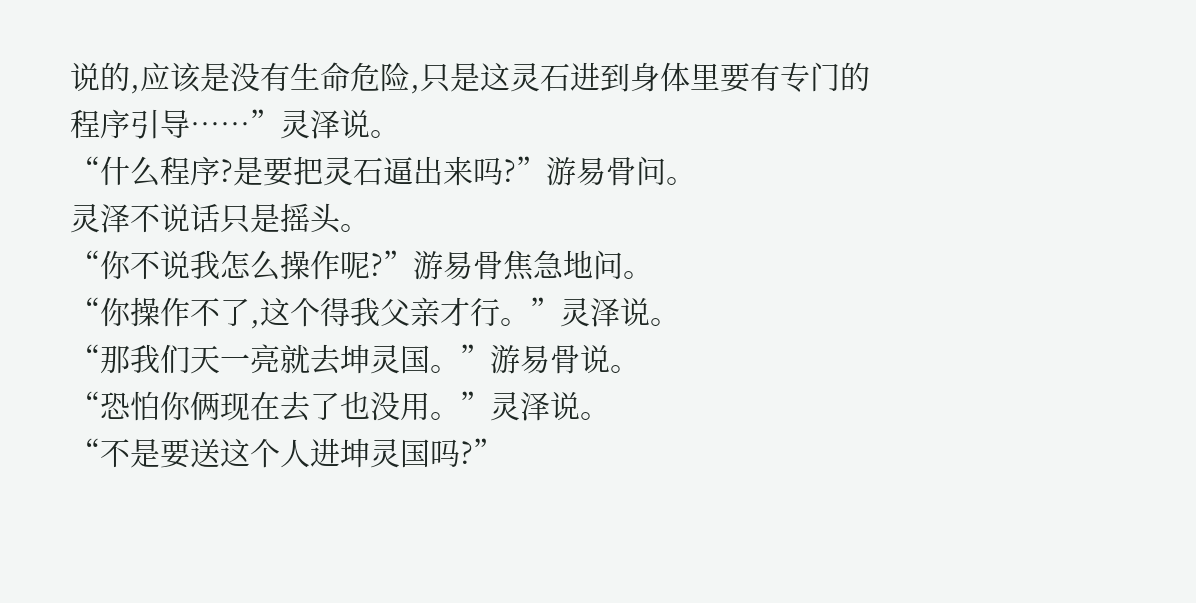说的,应该是没有生命危险,只是这灵石进到身体里要有专门的程序引导……”灵泽说。
“什么程序?是要把灵石逼出来吗?”游易骨问。
灵泽不说话只是摇头。
“你不说我怎么操作呢?”游易骨焦急地问。
“你操作不了,这个得我父亲才行。”灵泽说。
“那我们天一亮就去坤灵国。”游易骨说。
“恐怕你俩现在去了也没用。”灵泽说。
“不是要送这个人进坤灵国吗?”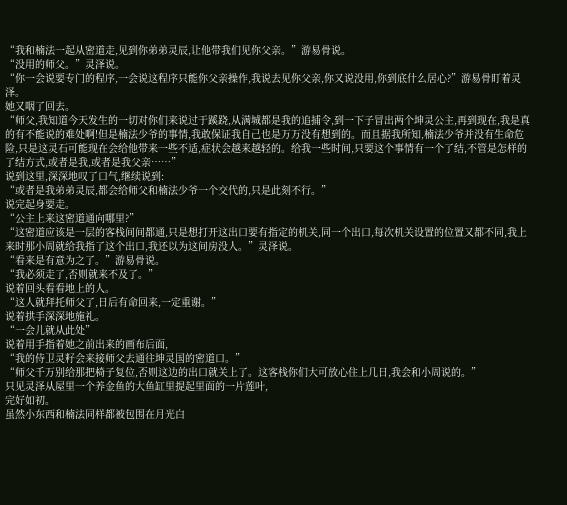“我和楠法一起从密道走,见到你弟弟灵辰,让他带我们见你父亲。”游易骨说。
“没用的师父。”灵泽说。
“你一会说要专门的程序,一会说这程序只能你父亲操作,我说去见你父亲,你又说没用,你到底什么居心?”游易骨盯着灵泽。
她又咽了回去。
“师父,我知道今天发生的一切对你们来说过于蹊跷,从满城都是我的追捕令,到一下子冒出两个坤灵公主,再到现在,我是真的有不能说的难处啊!但是楠法少爷的事情,我敢保证我自己也是万万没有想到的。而且据我所知,楠法少爷并没有生命危险,只是这灵石可能现在会给他带来一些不适,症状会越来越轻的。给我一些时间,只要这个事情有一个了结,不管是怎样的了结方式,或者是我,或者是我父亲……”
说到这里,深深地叹了口气,继续说到:
“或者是我弟弟灵辰,都会给师父和楠法少爷一个交代的,只是此刻不行。”
说完起身要走。
“公主上来这密道通向哪里?”
“这密道应该是一层的客栈间间都通,只是想打开这出口要有指定的机关,同一个出口,每次机关设置的位置又都不同,我上来时那小周就给我指了这个出口,我还以为这间房没人。”灵泽说。
“看来是有意为之了。”游易骨说。
“我必须走了,否则就来不及了。”
说着回头看看地上的人。
“这人就拜托师父了,日后有命回来,一定重谢。”
说着拱手深深地施礼。
“一会儿就从此处”
说着用手指着她之前出来的画布后面,
“我的侍卫灵籽会来接师父去通往坤灵国的密道口。”
“师父千万别给那把椅子复位,否则这边的出口就关上了。这客栈你们大可放心住上几日,我会和小周说的。”
只见灵泽从屋里一个养金鱼的大鱼缸里提起里面的一片莲叶,
完好如初。
虽然小东西和楠法同样都被包围在月光白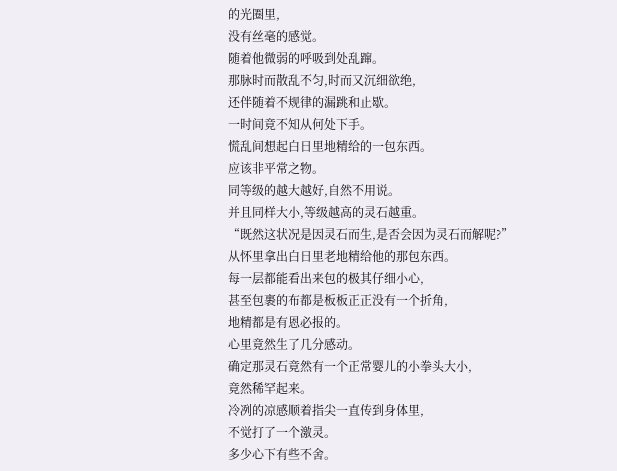的光圈里,
没有丝毫的感觉。
随着他微弱的呼吸到处乱蹿。
那脉时而散乱不匀,时而又沉细欲绝,
还伴随着不规律的漏跳和止歇。
一时间竟不知从何处下手。
慌乱间想起白日里地精给的一包东西。
应该非平常之物。
同等级的越大越好,自然不用说。
并且同样大小,等级越高的灵石越重。
“既然这状况是因灵石而生,是否会因为灵石而解呢?”
从怀里拿出白日里老地精给他的那包东西。
每一层都能看出来包的极其仔细小心,
甚至包裹的布都是板板正正没有一个折角,
地精都是有恩必报的。
心里竟然生了几分感动。
确定那灵石竟然有一个正常婴儿的小拳头大小,
竟然稀罕起来。
冷冽的凉感顺着指尖一直传到身体里,
不觉打了一个激灵。
多少心下有些不舍。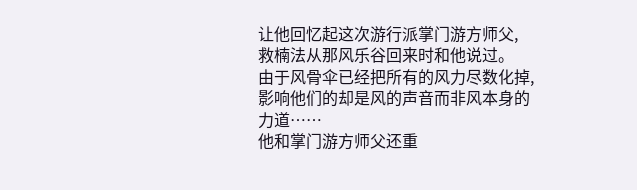让他回忆起这次游行派掌门游方师父,
救楠法从那风乐谷回来时和他说过。
由于风骨伞已经把所有的风力尽数化掉,
影响他们的却是风的声音而非风本身的力道……
他和掌门游方师父还重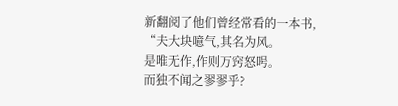新翻阅了他们曾经常看的一本书,
“夫大块噫气,其名为风。
是唯无作,作则万窍怒呺。
而独不闻之翏翏乎?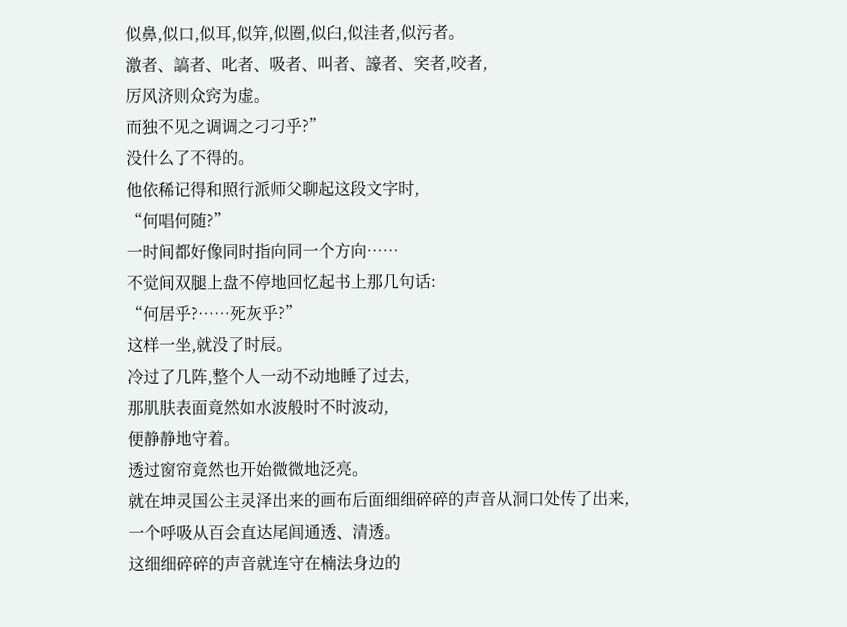似鼻,似口,似耳,似笄,似圈,似臼,似洼者,似污者。
激者、謞者、叱者、吸者、叫者、譹者、穾者,咬者,
厉风济则众窍为虚。
而独不见之调调之刁刁乎?”
没什么了不得的。
他依稀记得和照行派师父聊起这段文字时,
“何唱何随?”
一时间都好像同时指向同一个方向……
不觉间双腿上盘不停地回忆起书上那几句话:
“何居乎?……死灰乎?”
这样一坐,就没了时辰。
冷过了几阵,整个人一动不动地睡了过去,
那肌肤表面竟然如水波般时不时波动,
便静静地守着。
透过窗帘竟然也开始微微地泛亮。
就在坤灵国公主灵泽出来的画布后面细细碎碎的声音从洞口处传了出来,
一个呼吸从百会直达尾闾通透、清透。
这细细碎碎的声音就连守在楠法身边的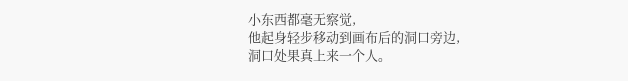小东西都毫无察觉,
他起身轻步移动到画布后的洞口旁边,
洞口处果真上来一个人。